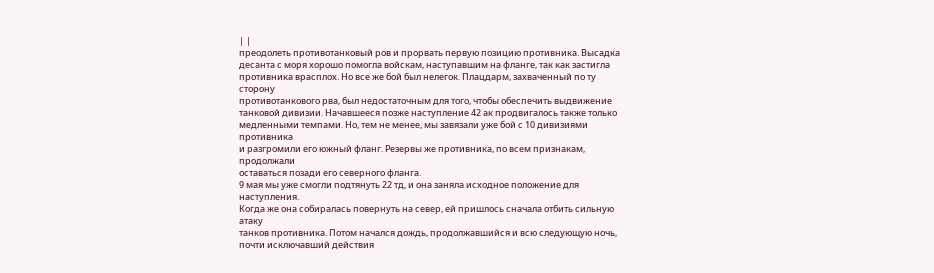| |
преодолеть противотанковый ров и прорвать первую позицию противника. Высадка
десанта с моря хорошо помогла войскам, наступавшим на фланге, так как застигла
противника врасплох. Но все же бой был нелегок. Плацдарм, захваченный по ту
сторону
противотанкового рва, был недостаточным для того, чтобы обеспечить выдвижение
танковой дивизии. Начавшееся позже наступление 42 ак продвигалось также только
медленными темпами. Но, тем не менее, мы завязали уже бой с 10 дивизиями
противника
и разгромили его южный фланг. Резервы же противника, по всем признакам,
продолжали
оставаться позади его северного фланга.
9 мая мы уже смогли подтянуть 22 тд, и она заняла исходное положение для
наступления.
Когда же она собиралась повернуть на север, ей пришлось сначала отбить сильную
атаку
танков противника. Потом начался дождь, продолжавшийся и всю следующую ночь,
почти исключавший действия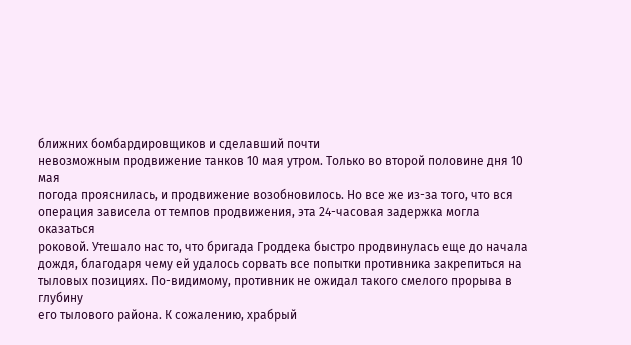ближних бомбардировщиков и сделавший почти
невозможным продвижение танков 10 мая утром. Только во второй половине дня 10
мая
погода прояснилась, и продвижение возобновилось. Но все же из-за того, что вся
операция зависела от темпов продвижения, эта 24-часовая задержка могла
оказаться
роковой. Утешало нас то, что бригада Гроддека быстро продвинулась еще до начала
дождя, благодаря чему ей удалось сорвать все попытки противника закрепиться на
тыловых позициях. По-видимому, противник не ожидал такого смелого прорыва в
глубину
его тылового района. К сожалению, храбрый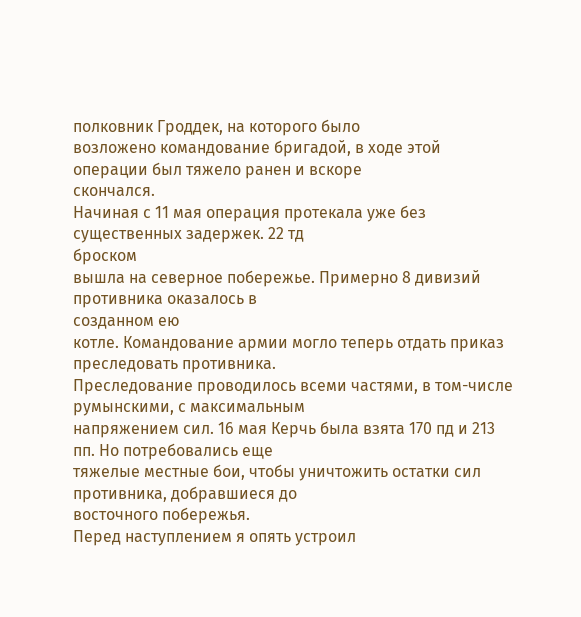полковник Гроддек, на которого было
возложено командование бригадой, в ходе этой операции был тяжело ранен и вскоре
скончался.
Начиная с 11 мая операция протекала уже без существенных задержек. 22 тд
броском
вышла на северное побережье. Примерно 8 дивизий противника оказалось в
созданном ею
котле. Командование армии могло теперь отдать приказ преследовать противника.
Преследование проводилось всеми частями, в том-числе румынскими, с максимальным
напряжением сил. 16 мая Керчь была взята 170 пд и 213 пп. Но потребовались еще
тяжелые местные бои, чтобы уничтожить остатки сил противника, добравшиеся до
восточного побережья.
Перед наступлением я опять устроил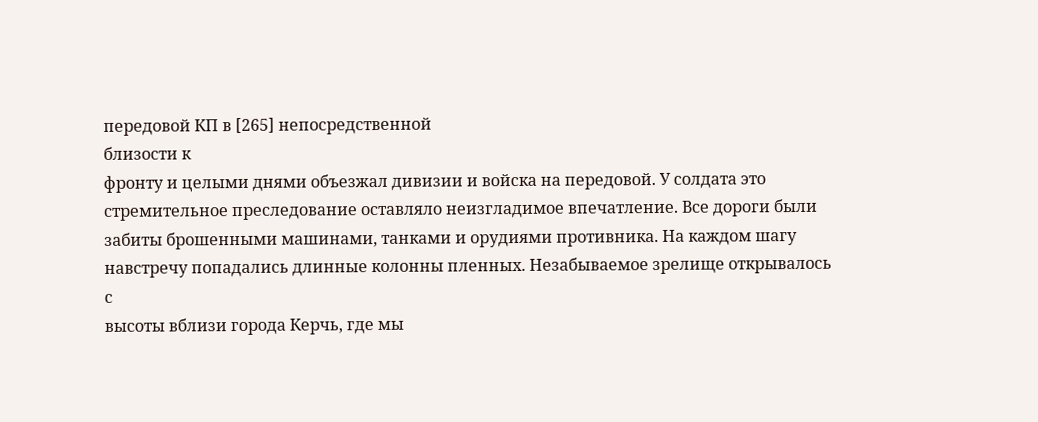передовой КП в [265] непосредственной
близости к
фронту и целыми днями объезжал дивизии и войска на передовой. У солдата это
стремительное преследование оставляло неизгладимое впечатление. Все дороги были
забиты брошенными машинами, танками и орудиями противника. На каждом шагу
навстречу попадались длинные колонны пленных. Незабываемое зрелище открывалось
с
высоты вблизи города Керчь, где мы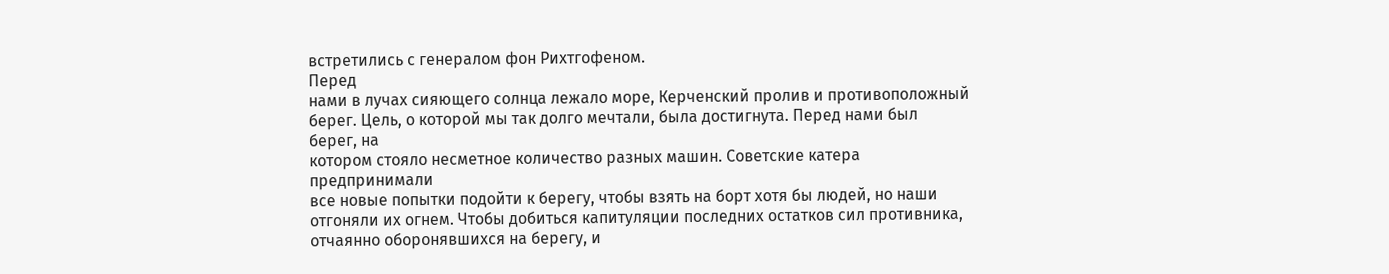встретились с генералом фон Рихтгофеном.
Перед
нами в лучах сияющего солнца лежало море, Керченский пролив и противоположный
берег. Цель, о которой мы так долго мечтали, была достигнута. Перед нами был
берег, на
котором стояло несметное количество разных машин. Советские катера
предпринимали
все новые попытки подойти к берегу, чтобы взять на борт хотя бы людей, но наши
отгоняли их огнем. Чтобы добиться капитуляции последних остатков сил противника,
отчаянно оборонявшихся на берегу, и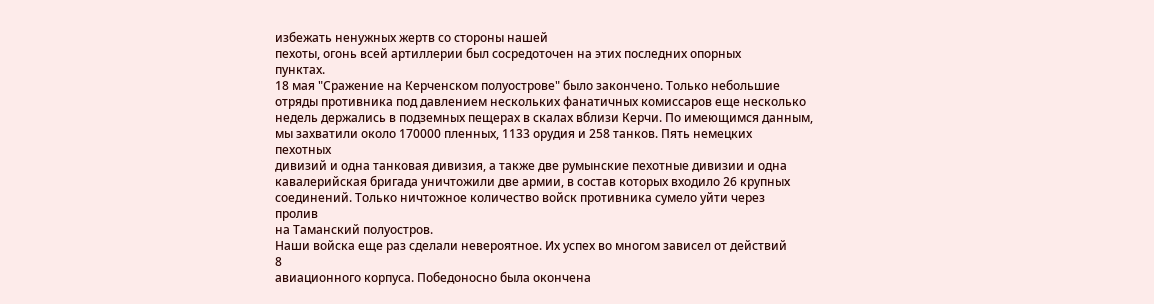избежать ненужных жертв со стороны нашей
пехоты, огонь всей артиллерии был сосредоточен на этих последних опорных
пунктах.
18 мая "Сражение на Керченском полуострове" было закончено. Только небольшие
отряды противника под давлением нескольких фанатичных комиссаров еще несколько
недель держались в подземных пещерах в скалах вблизи Керчи. По имеющимся данным,
мы захватили около 170000 пленных, 1133 орудия и 258 танков. Пять немецких
пехотных
дивизий и одна танковая дивизия, а также две румынские пехотные дивизии и одна
кавалерийская бригада уничтожили две армии, в состав которых входило 26 крупных
соединений. Только ничтожное количество войск противника сумело уйти через
пролив
на Таманский полуостров.
Наши войска еще раз сделали невероятное. Их успех во многом зависел от действий
8
авиационного корпуса. Победоносно была окончена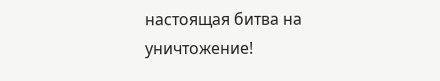настоящая битва на уничтожение!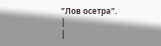"Лов осетра".
|
|